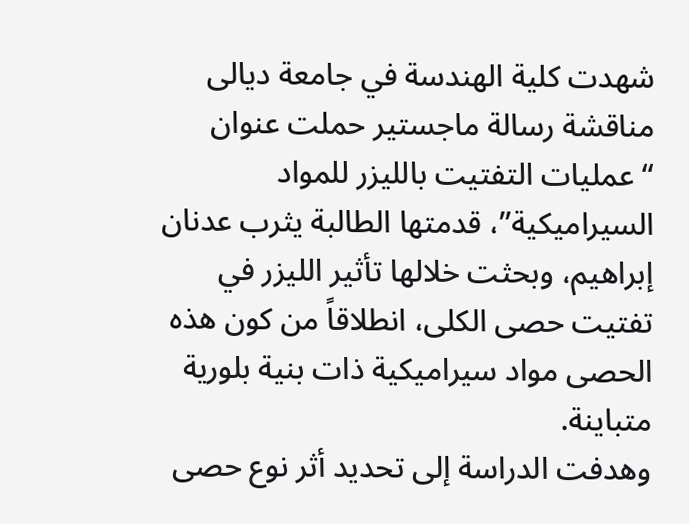شهدت كلية الهندسة في جامعة ديالى مناقشة رسالة ماجستير حملت عنوان “عمليات التفتيت بالليزر للمواد السيراميكية”، قدمتها الطالبة يثرب عدنان إبراهيم، وبحثت خلالها تأثير الليزر في تفتيت حصى الكلى، انطلاقاً من كون هذه الحصى مواد سيراميكية ذات بنية بلورية متباينة.
وهدفت الدراسة إلى تحديد أثر نوع حصى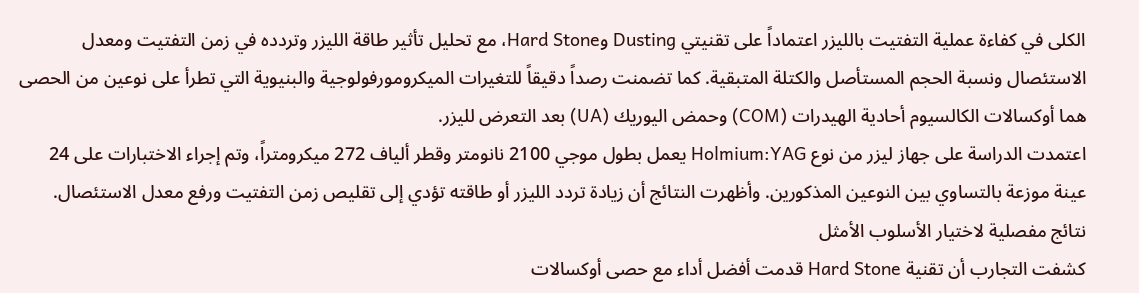الكلى في كفاءة عملية التفتيت بالليزر اعتماداً على تقنيتي Dusting وHard Stone، مع تحليل تأثير طاقة الليزر وتردده في زمن التفتيت ومعدل الاستئصال ونسبة الحجم المستأصل والكتلة المتبقية. كما تضمنت رصداً دقيقاً للتغيرات الميكرومورفولوجية والبنيوية التي تطرأ على نوعين من الحصى هما أوكسالات الكالسيوم أحادية الهيدرات (COM) وحمض اليوريك (UA) بعد التعرض لليزر.
اعتمدت الدراسة على جهاز ليزر من نوع Holmium:YAG يعمل بطول موجي 2100 نانومتر وقطر ألياف 272 ميكرومتراً، وتم إجراء الاختبارات على 24 عينة موزعة بالتساوي بين النوعين المذكورين. وأظهرت النتائج أن زيادة تردد الليزر أو طاقته تؤدي إلى تقليص زمن التفتيت ورفع معدل الاستئصال.
نتائج مفصلية لاختيار الأسلوب الأمثل
كشفت التجارب أن تقنية Hard Stone قدمت أفضل أداء مع حصى أوكسالات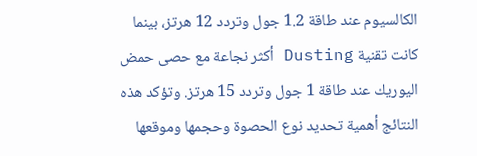الكالسيوم عند طاقة 1.2 جول وتردد 12 هرتز، بينما كانت تقنية Dusting أكثر نجاعة مع حصى حمض اليوريك عند طاقة 1 جول وتردد 15 هرتز. وتؤكد هذه النتائج أهمية تحديد نوع الحصوة وحجمها وموقعها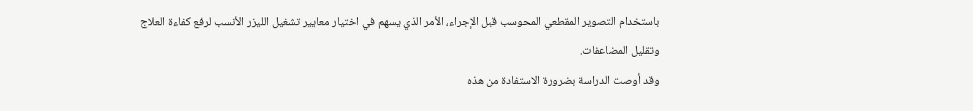باستخدام التصوير المقطعي المحوسب قبل الإجراء، الأمر الذي يسهم في اختيار معايير تشغيل الليزر الأنسب لرفع كفاءة العلاج وتقليل المضاعفات.
وقد أوصت الدراسة بضرورة الاستفادة من هذه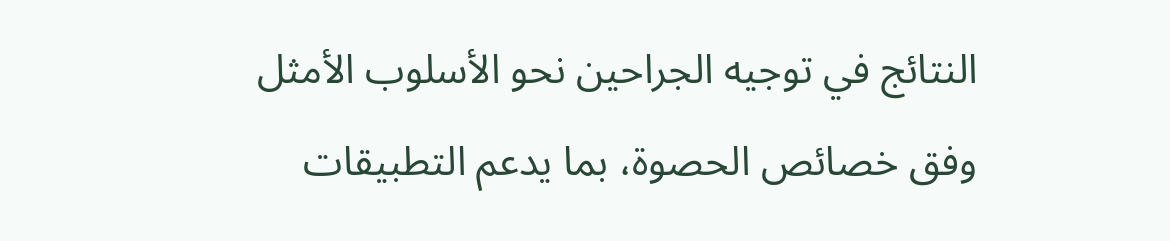النتائج في توجيه الجراحين نحو الأسلوب الأمثل وفق خصائص الحصوة، بما يدعم التطبيقات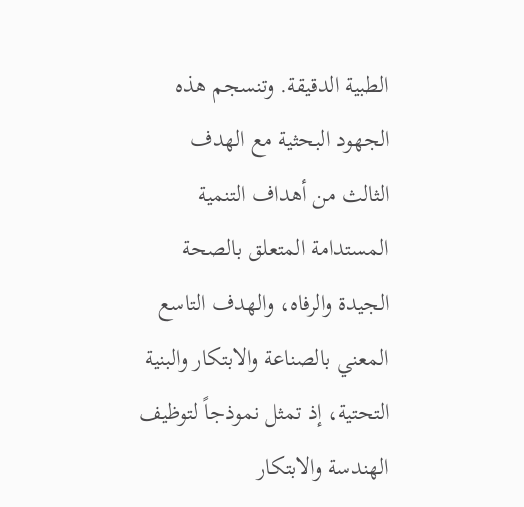الطبية الدقيقة. وتنسجم هذه الجهود البحثية مع الهدف الثالث من أهداف التنمية المستدامة المتعلق بالصحة الجيدة والرفاه، والهدف التاسع المعني بالصناعة والابتكار والبنية التحتية، إذ تمثل نموذجاً لتوظيف الهندسة والابتكار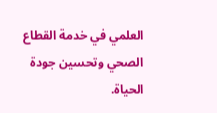العلمي في خدمة القطاع الصحي وتحسين جودة الحياة.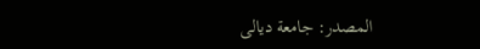المصدر: جامعة ديالى